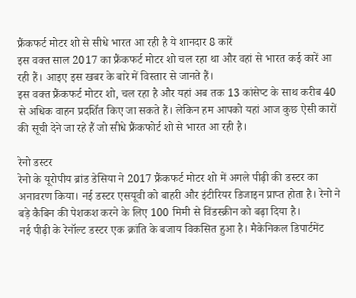फ्रैंकफर्ट मोटर शो से सीधे भारत आ रही है ये शानदार 8 कारें
इस वक्त साल 2017 का फ्रैंकफर्ट मोटर शो चल रहा था और वहां से भारत कई कारें आ रही हैं। आइए इस खबर के बारे में विस्तार से जानते हैं।
इस वक्त फ्रैंकफर्ट मोटर शो, चल रहा है और यहां अब तक 13 कांसेप्ट के साथ करीब 40 से अधिक वाहन प्रदर्शित किए जा सकते हैं। लेकिन हम आपको यहां आज कुछ ऐसी कारों की सूची देने जा रहे हैं जो सीधे फ्रैंकफोर्ट शो से भारत आ रही है।

रेनो डस्टर
रेनो के यूरोपीय ब्रांड डेसिया ने 2017 फ्रैंकफर्ट मोटर शो में अगले पीढ़ी की डस्टर का अनावरण किया। नई डस्टर एसयूवी को बाहरी और इंटीरियर डिजाइन प्राप्त होता है। रेनो ने बड़े कैबिन की पेशकश करने के लिए 100 मिमी से विंडस्क्रीन को बढ़ा दिया है।
नई पीढ़ी के रेनॉल्ट डस्टर एक क्रांति के बजाय विकसित हुआ है। मैकेनिकल डिपार्टमेंट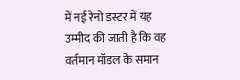में नई रेनो डस्टर में यह उम्मीद की जाती है कि वह वर्तमान मॉडल के समान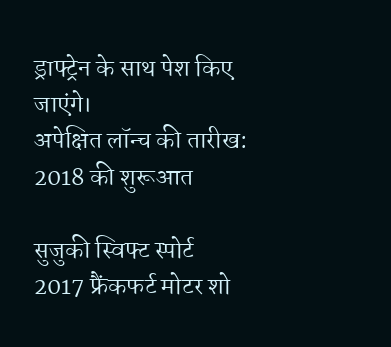ड्राफ्ट्रेन के साथ पेश किए जाएंगे।
अपेक्षित लॉन्च की तारीख: 2018 की शुरूआत

सुजुकी स्विफ्ट स्पोर्ट
2017 फ्रैंकफर्ट मोटर शो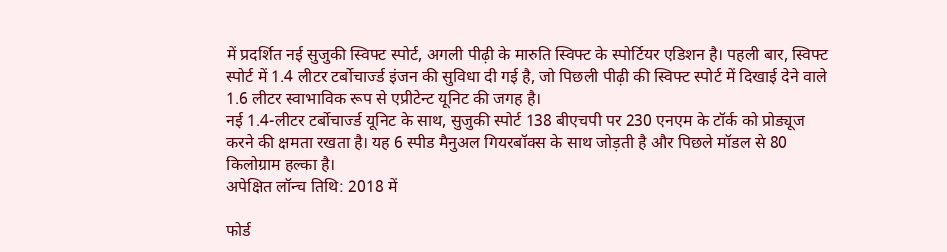में प्रदर्शित नई सुजुकी स्विफ्ट स्पोर्ट, अगली पीढ़ी के मारुति स्विफ्ट के स्पोर्टियर एडिशन है। पहली बार, स्विफ्ट स्पोर्ट में 1.4 लीटर टर्बोचार्ज्ड इंजन की सुविधा दी गई है, जो पिछली पीढ़ी की स्विफ्ट स्पोर्ट में दिखाई देने वाले 1.6 लीटर स्वाभाविक रूप से एप्रीटेन्ट यूनिट की जगह है।
नई 1.4-लीटर टर्बोचार्ज्ड यूनिट के साथ, सुजुकी स्पोर्ट 138 बीएचपी पर 230 एनएम के टॉर्क को प्रोड्यूज करने की क्षमता रखता है। यह 6 स्पीड मैनुअल गियरबॉक्स के साथ जोड़ती है और पिछले मॉडल से 80 किलोग्राम हल्का है।
अपेक्षित लॉन्च तिथि: 2018 में

फोर्ड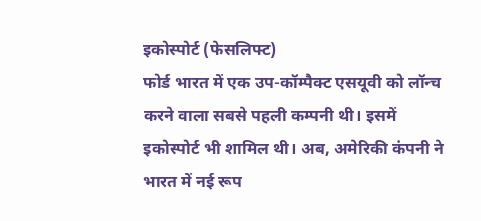इकोस्पोर्ट (फेसलिफ्ट)
फोर्ड भारत में एक उप-कॉम्पैक्ट एसयूवी को लॉन्च करने वाला सबसे पहली कम्पनी थी। इसमें इकोस्पोर्ट भी शामिल थी। अब, अमेरिकी कंपनी ने भारत में नई रूप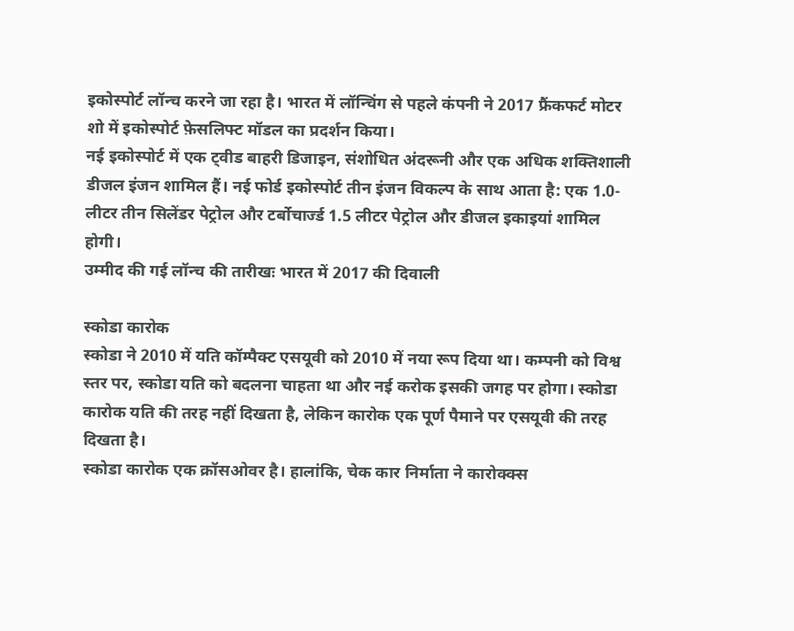इकोस्पोर्ट लॉन्च करने जा रहा है। भारत में लॉन्चिंग से पहले कंपनी ने 2017 फ्रैंकफर्ट मोटर शो में इकोस्पोर्ट फ़ेसलिफ्ट मॉडल का प्रदर्शन किया।
नई इकोस्पोर्ट में एक ट्वीड बाहरी डिजाइन, संशोधित अंदरूनी और एक अधिक शक्तिशाली डीजल इंजन शामिल हैं। नई फोर्ड इकोस्पोर्ट तीन इंजन विकल्प के साथ आता है: एक 1.0-लीटर तीन सिलेंडर पेट्रोल और टर्बोचार्ज्ड 1.5 लीटर पेट्रोल और डीजल इकाइयां शामिल होगी।
उम्मीद की गई लॉन्च की तारीखः भारत में 2017 की दिवाली

स्कोडा कारोक
स्कोडा ने 2010 में यति कॉम्पैक्ट एसयूवी को 2010 में नया रूप दिया था। कम्पनी को विश्व स्तर पर, स्कोडा यति को बदलना चाहता था और नई करोक इसकी जगह पर होगा। स्कोडा कारोक यति की तरह नहीं दिखता है, लेकिन कारोक एक पूर्ण पैमाने पर एसयूवी की तरह दिखता है।
स्कोडा कारोक एक क्रॉसओवर है। हालांकि, चेक कार निर्माता ने कारोक्क्स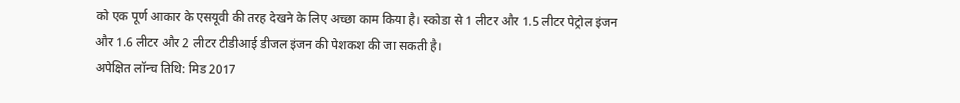को एक पूर्ण आकार के एसयूवी की तरह देखने के लिए अच्छा काम किया है। स्कोडा से 1 लीटर और 1.5 लीटर पेट्रोल इंजन और 1.6 लीटर और 2 लीटर टीडीआई डीजल इंजन की पेशकश की जा सकती है।
अपेक्षित लॉन्च तिथि: मिड 2017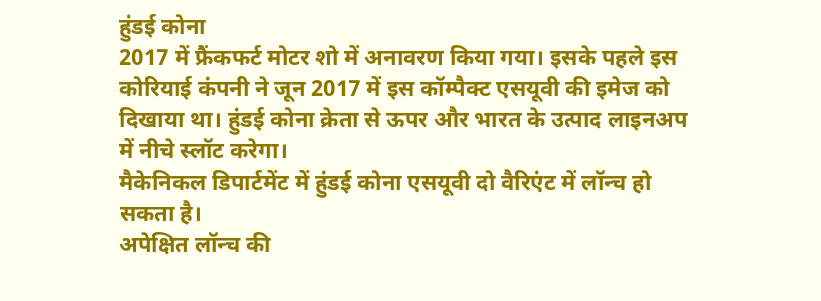हुंडई कोना
2017 में फ्रैंकफर्ट मोटर शो में अनावरण किया गया। इसके पहले इस कोरियाई कंपनी ने जून 2017 में इस कॉम्पैक्ट एसयूवी की इमेज को दिखाया था। हुंडई कोना क्रेता से ऊपर और भारत के उत्पाद लाइनअप में नीचे स्लॉट करेगा।
मैकेनिकल डिपार्टमेंट में हुंडई कोना एसयूवी दो वैरिएंट में लॉन्च हो सकता है।
अपेक्षित लॉन्च की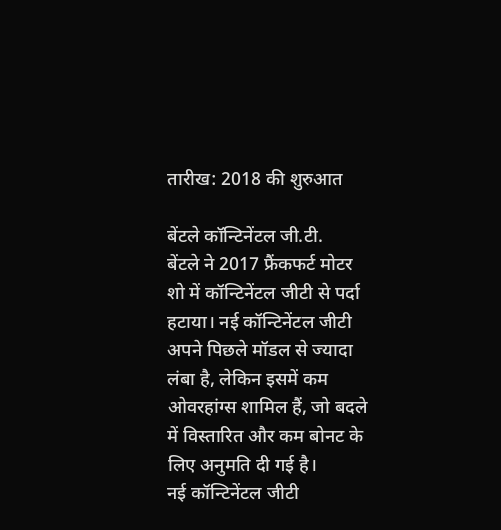तारीख: 2018 की शुरुआत

बेंटले कॉन्टिनेंटल जी.टी.
बेंटले ने 2017 फ्रैंकफर्ट मोटर शो में कॉन्टिनेंटल जीटी से पर्दा हटाया। नई कॉन्टिनेंटल जीटी अपने पिछले मॉडल से ज्यादा लंबा है, लेकिन इसमें कम ओवरहांग्स शामिल हैं, जो बदले में विस्तारित और कम बोनट के लिए अनुमति दी गई है।
नई कॉन्टिनेंटल जीटी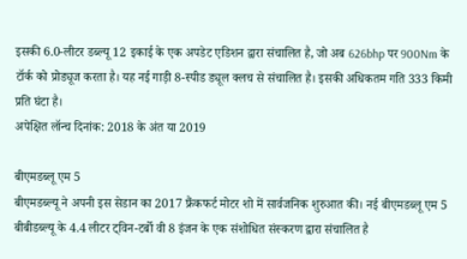इसकी 6.0-लीटर डब्ल्यू 12 इकाई के एक अपडेट एडिशन द्वारा संचालित है, जो अब 626bhp पर 900Nm के टॉर्क को प्रोड्यूज करता है। यह नई गाड़ी 8-स्पीड ड्यूल क्लच से संचालित है। इसकी अधिकतम गति 333 किमी प्रति घंटा है।
अपेक्षित लॉन्च दिनांक: 2018 के अंत या 2019

बीएमडब्लू एम 5
बीएमडब्ल्यू ने अपनी इस सेडान का 2017 फ्रैंकफर्ट मोटर शो में सार्वजनिक शुरुआत की। नई बीएमडब्लू एम 5 बीबीडब्ल्यू के 4.4 लीटर ट्विन-टर्बो वी 8 इंजन के एक संशोधित संस्करण द्वारा संचालित है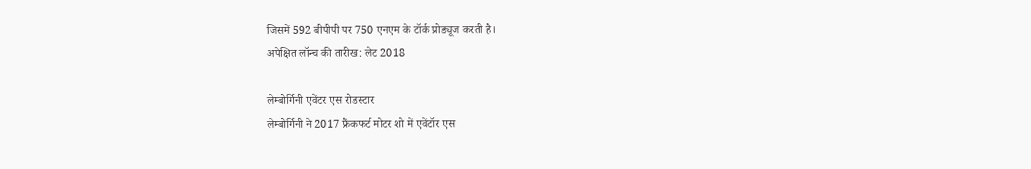जिसमें 592 बीपीपी पर 750 एनएम के टॉर्क प्रोड्यूज करती है।
अपेक्षित लॉन्च की तारीख: लेट 2018

लेम्बोर्गिनी एवेंटर एस रोडस्टार
लेम्बोर्गिनी ने 2017 फ्रैंकफर्ट मोटर शो में एवेंटॉर एस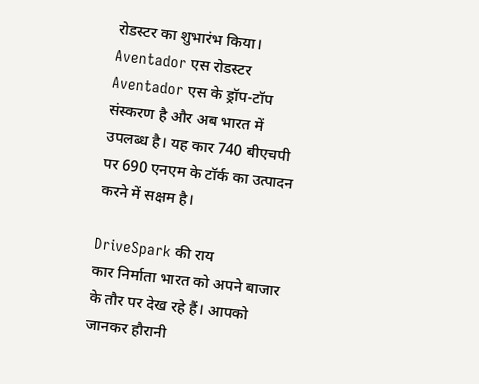रोडस्टर का शुभारंभ किया। Aventador एस रोडस्टर Aventador एस के ड्रॉप-टॉप संस्करण है और अब भारत में उपलब्ध है। यह कार 740 बीएचपी पर 690 एनएम के टॉर्क का उत्पादन करने में सक्षम है।

DriveSpark की राय
कार निर्माता भारत को अपने बाजार के तौर पर देख रहे हैं। आपको जानकर हौरानी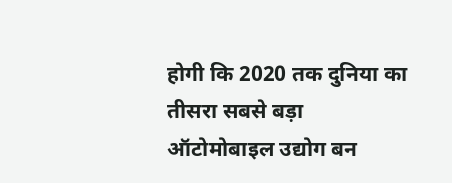होगी कि 2020 तक दुनिया का तीसरा सबसे बड़ा ऑटोमोबाइल उद्योग बन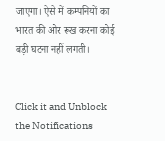जाएगा। ऐसे में कम्पनियों का भारत की ओर रूख करना कोई बड़ी घटना नहीं लगती।


Click it and Unblock the Notifications